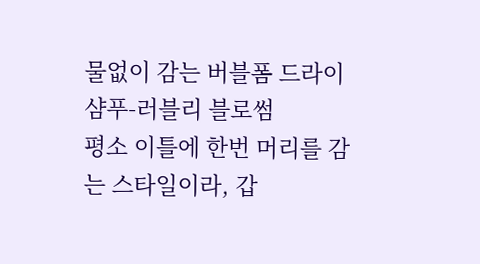물없이 감는 버블폼 드라이 샴푸-러블리 블로썸
평소 이틀에 한번 머리를 감는 스타일이라, 갑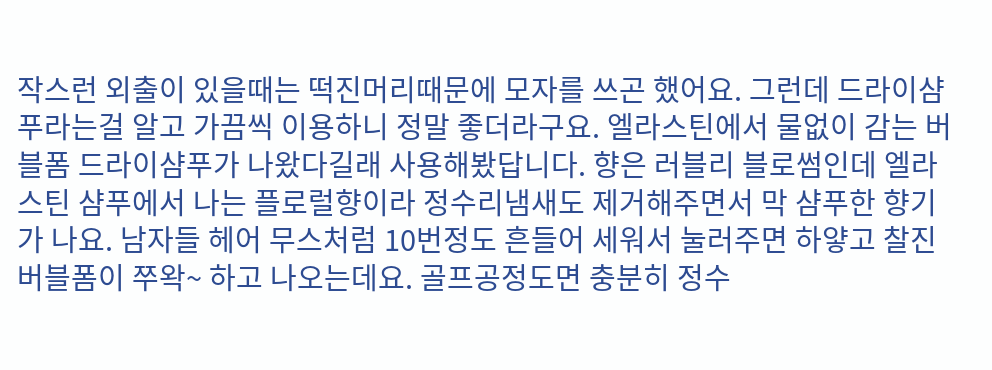작스런 외출이 있을때는 떡진머리때문에 모자를 쓰곤 했어요. 그런데 드라이샴푸라는걸 알고 가끔씩 이용하니 정말 좋더라구요. 엘라스틴에서 물없이 감는 버블폼 드라이샴푸가 나왔다길래 사용해봤답니다. 향은 러블리 블로썸인데 엘라스틴 샴푸에서 나는 플로럴향이라 정수리냄새도 제거해주면서 막 샴푸한 향기가 나요. 남자들 헤어 무스처럼 10번정도 흔들어 세워서 눌러주면 하얗고 찰진 버블폼이 쭈왁~ 하고 나오는데요. 골프공정도면 충분히 정수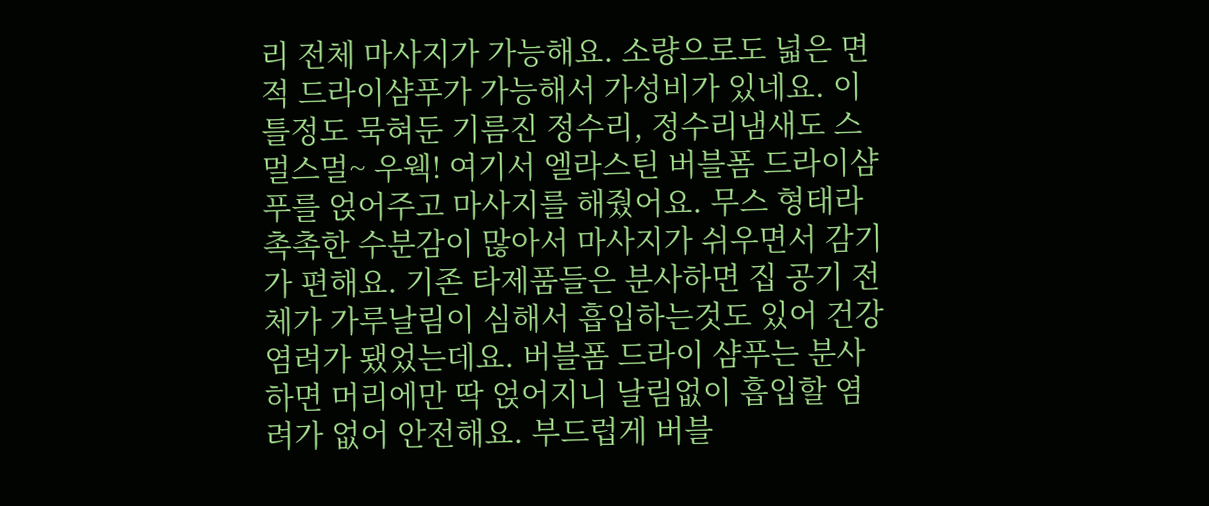리 전체 마사지가 가능해요. 소량으로도 넓은 면적 드라이샴푸가 가능해서 가성비가 있네요. 이틀정도 묵혀둔 기름진 정수리, 정수리냄새도 스멀스멀~ 우웩! 여기서 엘라스틴 버블폼 드라이샴푸를 얹어주고 마사지를 해줬어요. 무스 형태라 촉촉한 수분감이 많아서 마사지가 쉬우면서 감기가 편해요. 기존 타제품들은 분사하면 집 공기 전체가 가루날림이 심해서 흡입하는것도 있어 건강 염려가 됐었는데요. 버블폼 드라이 샴푸는 분사하면 머리에만 딱 얹어지니 날림없이 흡입할 염려가 없어 안전해요. 부드럽게 버블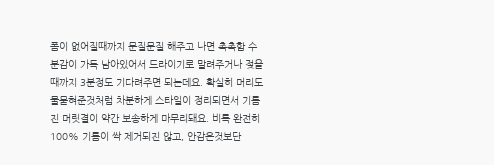폼이 없어질때까지 문질문질 해주고 나면 촉촉함 수분감이 가득 남아있어서 드라이기로 말려주거나 젖을때까지 3분정도 기다려주면 되는데요. 확실히 머리도 물묻혀준것처럼 차분하게 스타일이 정리되면서 기름진 머릿결이 약간 보송하게 마무리돼요. 비록 완전히 100% 기름이 싹 제거되진 않고, 안감은것보단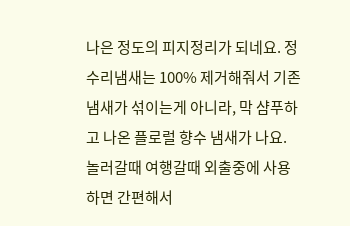나은 정도의 피지정리가 되네요. 정수리냄새는 100% 제거해줘서 기존 냄새가 섞이는게 아니라, 막 샴푸하고 나온 플로럴 향수 냄새가 나요. 놀러갈때 여행갈때 외출중에 사용하면 간편해서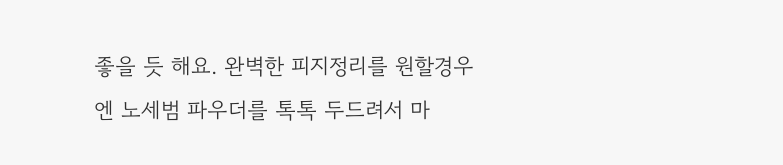좋을 듯 해요. 완벽한 피지정리를 원할경우엔 노세범 파우더를 톡톡 두드려서 마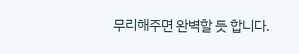무리해주면 완벽할 듯 합니다.